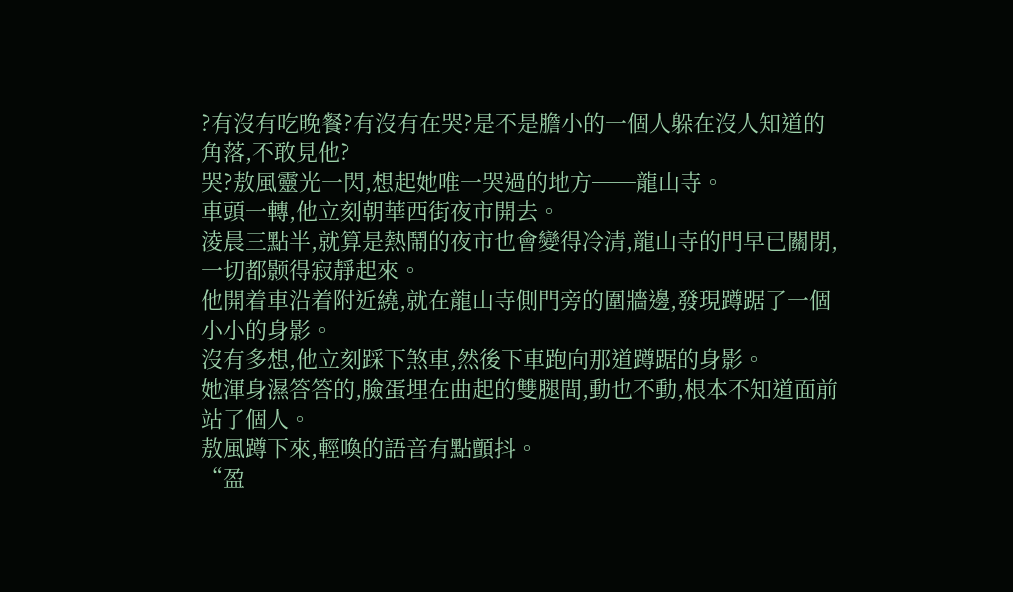?有沒有吃晚餐?有沒有在哭?是不是膽小的一個人躲在沒人知道的角落,不敢見他?
哭?敖風靈光一閃,想起她唯一哭過的地方──龍山寺。
車頭一轉,他立刻朝華西街夜市開去。
淩晨三點半,就算是熱鬧的夜市也會變得冷清,龍山寺的門早已關閉,一切都颢得寂靜起來。
他開着車沿着附近繞,就在龍山寺側門旁的圍牆邊,發現蹲踞了一個小小的身影。
沒有多想,他立刻踩下煞車,然後下車跑向那道蹲踞的身影。
她渾身濕答答的,臉蛋埋在曲起的雙腿間,動也不動,根本不知道面前站了個人。
敖風蹲下來,輕喚的語音有點顫抖。
“盈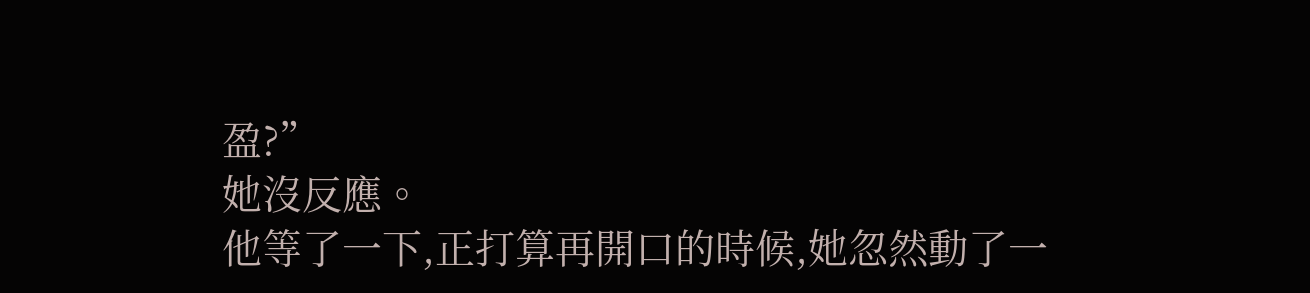盈?”
她沒反應。
他等了一下,正打算再開口的時候,她忽然動了一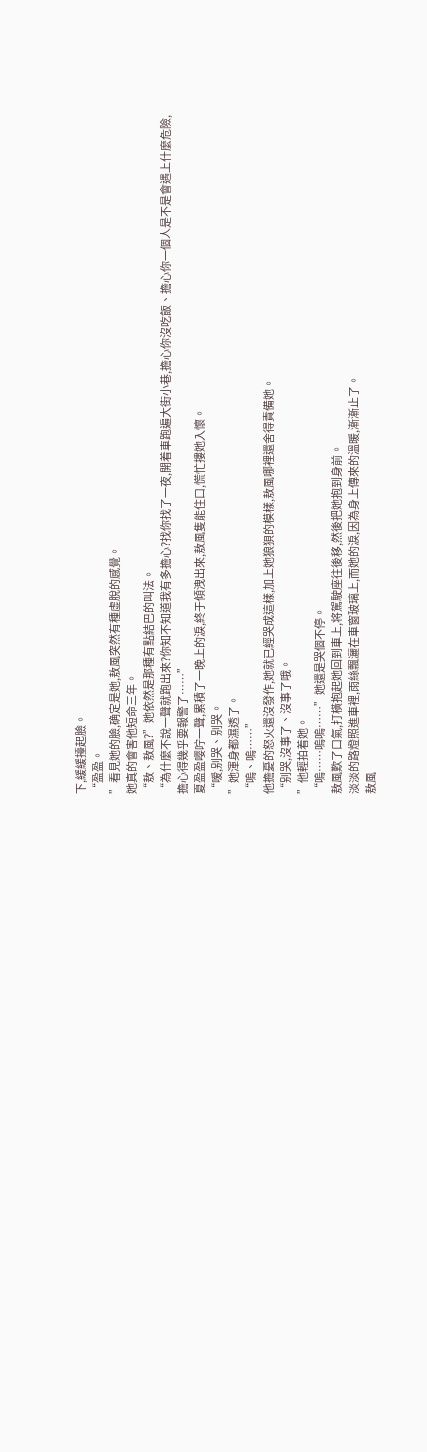下,緩緩擡起臉。
“盈盈。
”看見她的臉,确定是她,敖風突然有種虛脫的感覺。
她真的會害他短命三年。
“敖、敖風?”她依然是那種有點結巴的叫法。
“為什麼不說一聲就跑出來?你知不知道我有多擔心?找你找了一夜,開着車跑遍大街小巷,擔心你沒吃飯、擔心你一個人是不是會遇上什麼危險,擔心得幾乎要報警了……”
夏盈盈嘤咛一聲,累積了一晚上的淚,終于傾洩出來,敖風隻能住口,慌忙摟她入懷。
“嗳,别哭、别哭。
”她渾身都濕透了。
“嗚、嗚……”
他擔憂的怒火還沒發作,她就已經哭成這樣,加上她狼狽的模樣,敖風哪裡還舍得責備她。
“别哭,沒事了、沒事了哦。
”他輕拍着她。
“嗚……嗚嗚……”她還是哭個不停。
敖風歎了口氣,打橫抱起她回到車上,将駕駛座往後移,然後把她抱到身前。
淡淡的路燈照進車裡,雨絲飄灑在車窗玻璃上,而她的淚,因為身上傳來的溫暖,漸漸止了。
敖風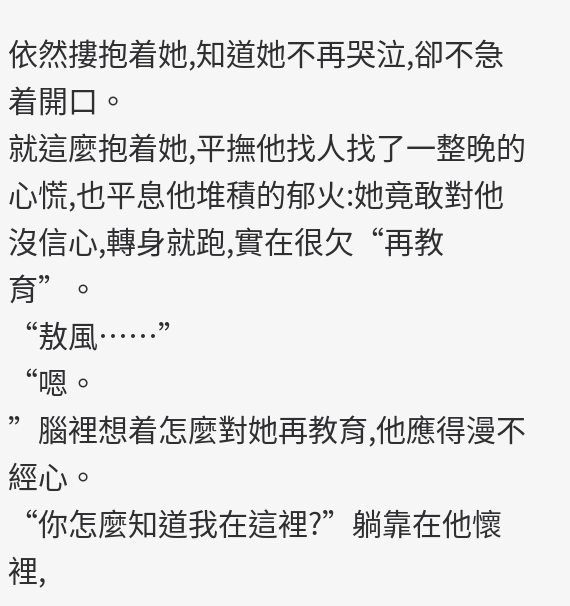依然摟抱着她,知道她不再哭泣,卻不急着開口。
就這麼抱着她,平撫他找人找了一整晚的心慌,也平息他堆積的郁火:她竟敢對他沒信心,轉身就跑,實在很欠“再教育”。
“敖風……”
“嗯。
”腦裡想着怎麼對她再教育,他應得漫不經心。
“你怎麼知道我在這裡?”躺靠在他懷裡,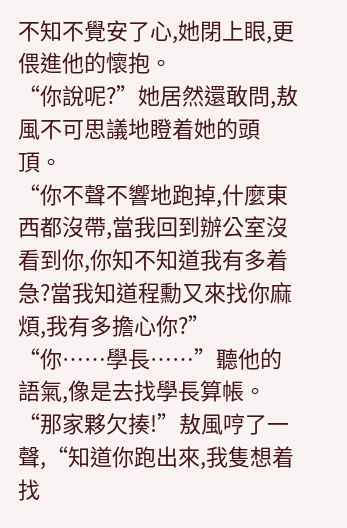不知不覺安了心,她閉上眼,更偎進他的懷抱。
“你說呢?”她居然還敢問,敖風不可思議地瞪着她的頭頂。
“你不聲不響地跑掉,什麼東西都沒帶,當我回到辦公室沒看到你,你知不知道我有多着急?當我知道程勳又來找你麻煩,我有多擔心你?”
“你……學長……”聽他的語氣,像是去找學長算帳。
“那家夥欠揍!”敖風哼了一聲,“知道你跑出來,我隻想着找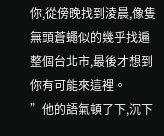你,從傍晚找到淩晨,像隻無頭蒼蠅似的幾乎找遍整個台北市,最後才想到你有可能來這裡。
”他的語氣頓了下,沉下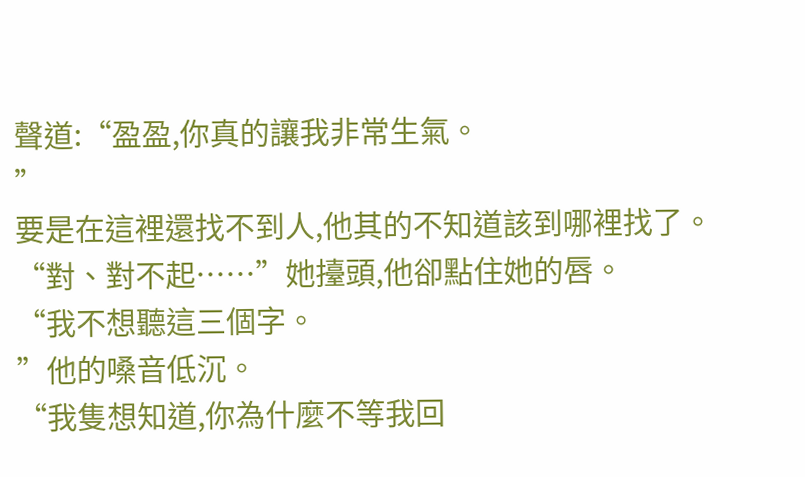聲道:“盈盈,你真的讓我非常生氣。
”
要是在這裡還找不到人,他其的不知道該到哪裡找了。
“對、對不起……”她擡頭,他卻點住她的唇。
“我不想聽這三個字。
”他的嗓音低沉。
“我隻想知道,你為什麼不等我回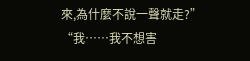來,為什麼不說一聲就走?”
“我……我不想害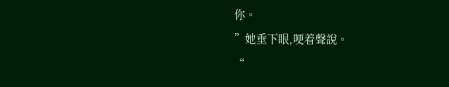你。
”她垂下眼,哽着聲說。
“